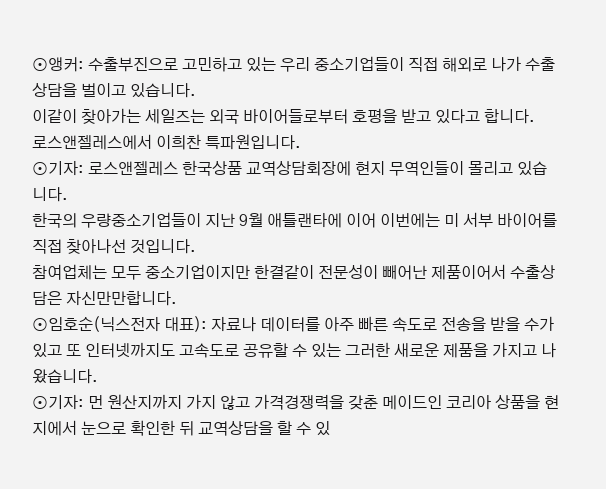⊙앵커: 수출부진으로 고민하고 있는 우리 중소기업들이 직접 해외로 나가 수출상담을 벌이고 있습니다.
이같이 찾아가는 세일즈는 외국 바이어들로부터 호평을 받고 있다고 합니다.
로스앤젤레스에서 이희찬 특파원입니다.
⊙기자: 로스앤젤레스 한국상품 교역상담회장에 현지 무역인들이 몰리고 있습니다.
한국의 우량중소기업들이 지난 9월 애틀랜타에 이어 이번에는 미 서부 바이어를 직접 찾아나선 것입니다.
참여업체는 모두 중소기업이지만 한결같이 전문성이 빼어난 제품이어서 수출상담은 자신만만합니다.
⊙임호순(닉스전자 대표): 자료나 데이터를 아주 빠른 속도로 전송을 받을 수가 있고 또 인터넷까지도 고속도로 공유할 수 있는 그러한 새로운 제품을 가지고 나왔습니다.
⊙기자: 먼 원산지까지 가지 않고 가격경쟁력을 갖춘 메이드인 코리아 상품을 현지에서 눈으로 확인한 뒤 교역상담을 할 수 있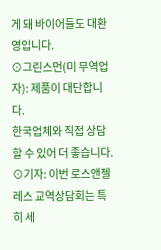게 돼 바이어들도 대환영입니다.
⊙그린스먼(미 무역업자): 제품이 대단합니다.
한국업체와 직접 상담할 수 있어 더 좋습니다.
⊙기자: 이번 로스앤젤레스 교역상담회는 특히 세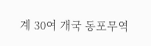계 30여 개국 동포무역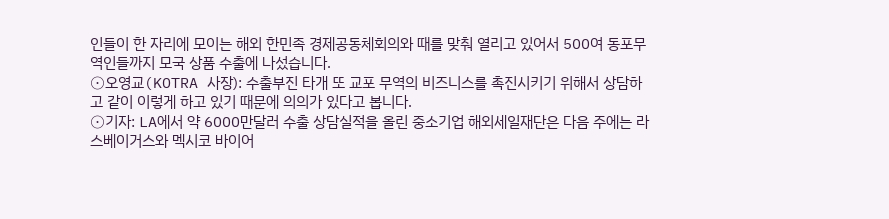인들이 한 자리에 모이는 해외 한민족 경제공동체회의와 때를 맞춰 열리고 있어서 500여 동포무역인들까지 모국 상품 수출에 나섰습니다.
⊙오영교(KOTRA 사장): 수출부진 타개 또 교포 무역의 비즈니스를 촉진시키기 위해서 상담하고 같이 이렇게 하고 있기 때문에 의의가 있다고 봅니다.
⊙기자: LA에서 약 6000만달러 수출 상담실적을 올린 중소기업 해외세일재단은 다음 주에는 라스베이거스와 멕시코 바이어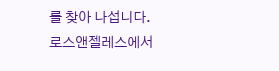를 찾아 나섭니다.
로스앤젤레스에서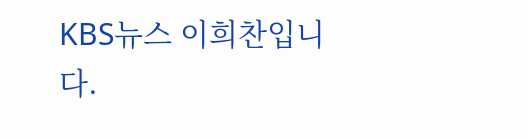KBS뉴스 이희찬입니다.